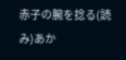赤子の腕を捻る(読み)あか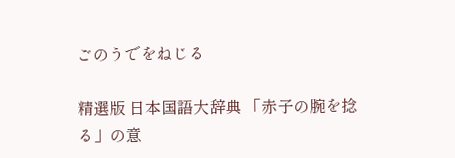ごのうでをねじる

精選版 日本国語大辞典 「赤子の腕を捻る」の意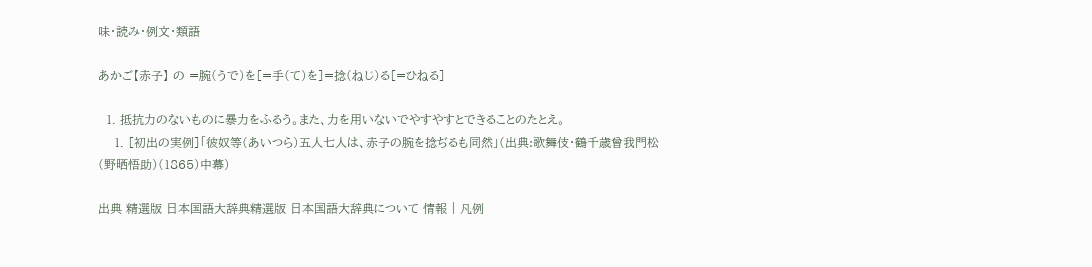味・読み・例文・類語

あかご【赤子】 の =腕(うで)を[=手(て)を]=捻(ねじ)る[=ひねる]

  1. 抵抗力のないものに暴力をふるう。また、力を用いないでやすやすとできることのたとえ。
    1. [初出の実例]「彼奴等(あいつら)五人七人は、赤子の腕を捻ぢるも同然」(出典:歌舞伎・鶴千歳曾我門松(野晒悟助)(1865)中幕)

出典 精選版 日本国語大辞典精選版 日本国語大辞典について 情報 | 凡例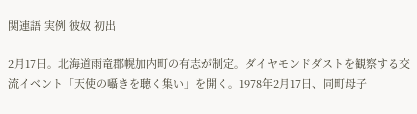関連語 実例 彼奴 初出

2月17日。北海道雨竜郡幌加内町の有志が制定。ダイヤモンドダストを観察する交流イベント「天使の囁きを聴く集い」を開く。1978年2月17日、同町母子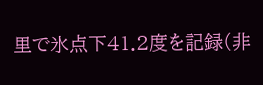里で氷点下41.2度を記録(非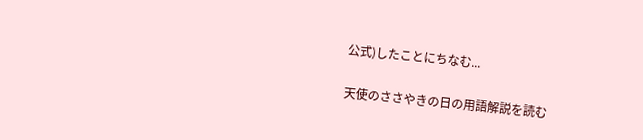公式)したことにちなむ...

天使のささやきの日の用語解説を読む